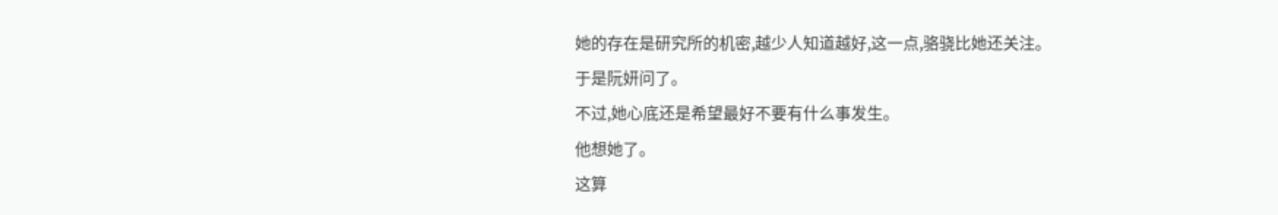她的存在是研究所的机密,越少人知道越好,这一点,骆骁比她还关注。
于是阮妍问了。
不过,她心底还是希望最好不要有什么事发生。
他想她了。
这算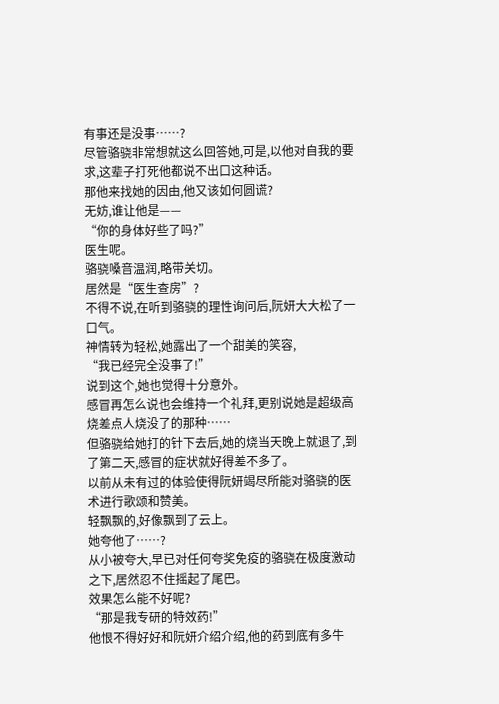有事还是没事……?
尽管骆骁非常想就这么回答她,可是,以他对自我的要求,这辈子打死他都说不出口这种话。
那他来找她的因由,他又该如何圆谎?
无妨,谁让他是——
“你的身体好些了吗?”
医生呢。
骆骁嗓音温润,略带关切。
居然是“医生查房”?
不得不说,在听到骆骁的理性询问后,阮妍大大松了一口气。
神情转为轻松,她露出了一个甜美的笑容,
“我已经完全没事了!”
说到这个,她也觉得十分意外。
感冒再怎么说也会维持一个礼拜,更别说她是超级高烧差点人烧没了的那种……
但骆骁给她打的针下去后,她的烧当天晚上就退了,到了第二天,感冒的症状就好得差不多了。
以前从未有过的体验使得阮妍竭尽所能对骆骁的医术进行歌颂和赞美。
轻飘飘的,好像飘到了云上。
她夸他了……?
从小被夸大,早已对任何夸奖免疫的骆骁在极度激动之下,居然忍不住摇起了尾巴。
效果怎么能不好呢?
“那是我专研的特效药!”
他恨不得好好和阮妍介绍介绍,他的药到底有多牛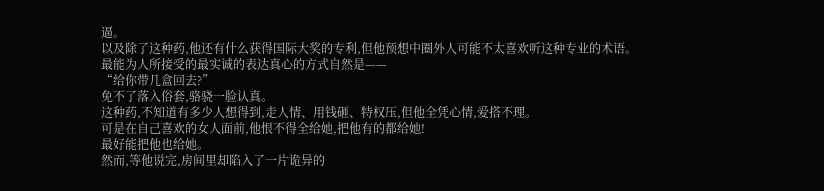逼。
以及除了这种药,他还有什么获得国际大奖的专利,但他预想中圈外人可能不太喜欢听这种专业的术语。
最能为人所接受的最实诚的表达真心的方式自然是——
“给你带几盒回去?”
免不了落入俗套,骆骁一脸认真。
这种药,不知道有多少人想得到,走人情、用钱砸、特权压,但他全凭心情,爱搭不理。
可是在自己喜欢的女人面前,他恨不得全给她,把他有的都给她!
最好能把他也给她。
然而,等他说完,房间里却陷入了一片诡异的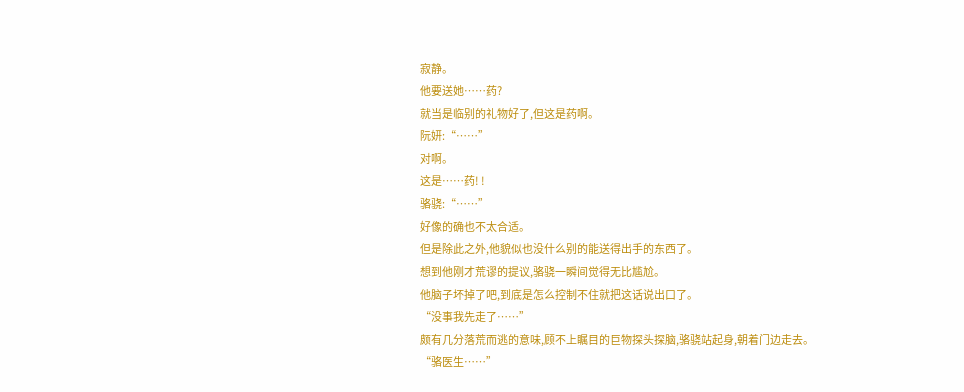寂静。
他要送她……药?
就当是临别的礼物好了,但这是药啊。
阮妍:“……”
对啊。
这是……药! !
骆骁:“……”
好像的确也不太合适。
但是除此之外,他貌似也没什么别的能送得出手的东西了。
想到他刚才荒谬的提议,骆骁一瞬间觉得无比尴尬。
他脑子坏掉了吧,到底是怎么控制不住就把这话说出口了。
“没事我先走了……”
颇有几分落荒而逃的意味,顾不上瞩目的巨物探头探脑,骆骁站起身,朝着门边走去。
“骆医生……”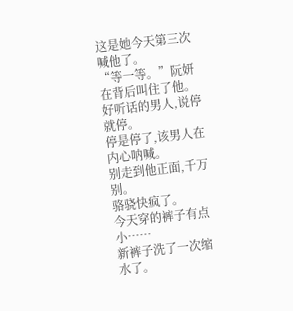这是她今天第三次喊他了。
“等一等。”阮妍在背后叫住了他。
好听话的男人,说停就停。
停是停了,该男人在内心呐喊。
别走到他正面,千万别。
骆骁快疯了。
今天穿的裤子有点小……
新裤子洗了一次缩水了。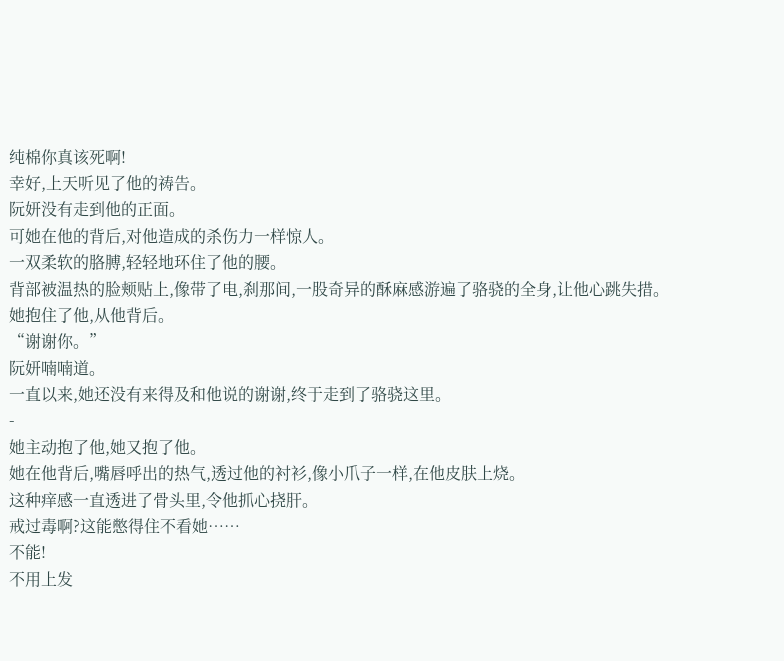纯棉你真该死啊!
幸好,上天听见了他的祷告。
阮妍没有走到他的正面。
可她在他的背后,对他造成的杀伤力一样惊人。
一双柔软的胳膊,轻轻地环住了他的腰。
背部被温热的脸颊贴上,像带了电,刹那间,一股奇异的酥麻感游遍了骆骁的全身,让他心跳失措。
她抱住了他,从他背后。
“谢谢你。”
阮妍喃喃道。
一直以来,她还没有来得及和他说的谢谢,终于走到了骆骁这里。
-
她主动抱了他,她又抱了他。
她在他背后,嘴唇呼出的热气,透过他的衬衫,像小爪子一样,在他皮肤上烧。
这种痒感一直透进了骨头里,令他抓心挠肝。
戒过毒啊?这能憋得住不看她……
不能!
不用上发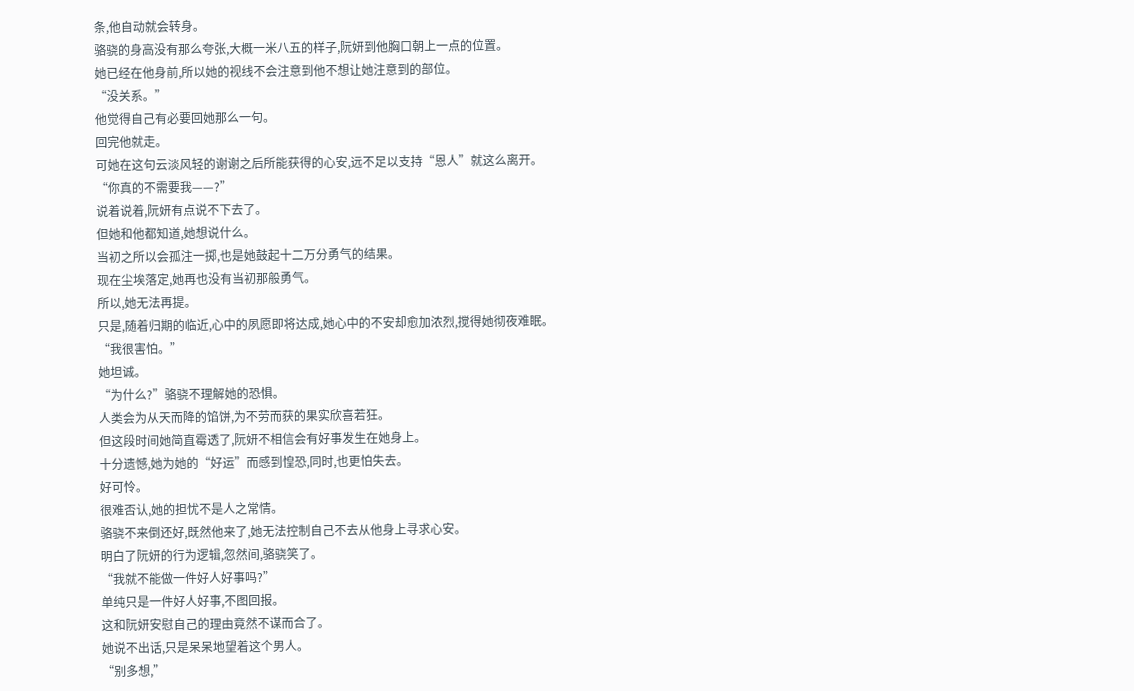条,他自动就会转身。
骆骁的身高没有那么夸张,大概一米八五的样子,阮妍到他胸口朝上一点的位置。
她已经在他身前,所以她的视线不会注意到他不想让她注意到的部位。
“没关系。”
他觉得自己有必要回她那么一句。
回完他就走。
可她在这句云淡风轻的谢谢之后所能获得的心安,远不足以支持“恩人”就这么离开。
“你真的不需要我——?”
说着说着,阮妍有点说不下去了。
但她和他都知道,她想说什么。
当初之所以会孤注一掷,也是她鼓起十二万分勇气的结果。
现在尘埃落定,她再也没有当初那般勇气。
所以,她无法再提。
只是,随着归期的临近,心中的夙愿即将达成,她心中的不安却愈加浓烈,搅得她彻夜难眠。
“我很害怕。”
她坦诚。
“为什么?”骆骁不理解她的恐惧。
人类会为从天而降的馅饼,为不劳而获的果实欣喜若狂。
但这段时间她简直霉透了,阮妍不相信会有好事发生在她身上。
十分遗憾,她为她的“好运”而感到惶恐,同时,也更怕失去。
好可怜。
很难否认,她的担忧不是人之常情。
骆骁不来倒还好,既然他来了,她无法控制自己不去从他身上寻求心安。
明白了阮妍的行为逻辑,忽然间,骆骁笑了。
“我就不能做一件好人好事吗?”
单纯只是一件好人好事,不图回报。
这和阮妍安慰自己的理由竟然不谋而合了。
她说不出话,只是呆呆地望着这个男人。
“别多想,”